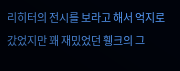리히터의 전시를 보라고 해서 억지로 갔었지만 꽤 재밌었던 휑크의 그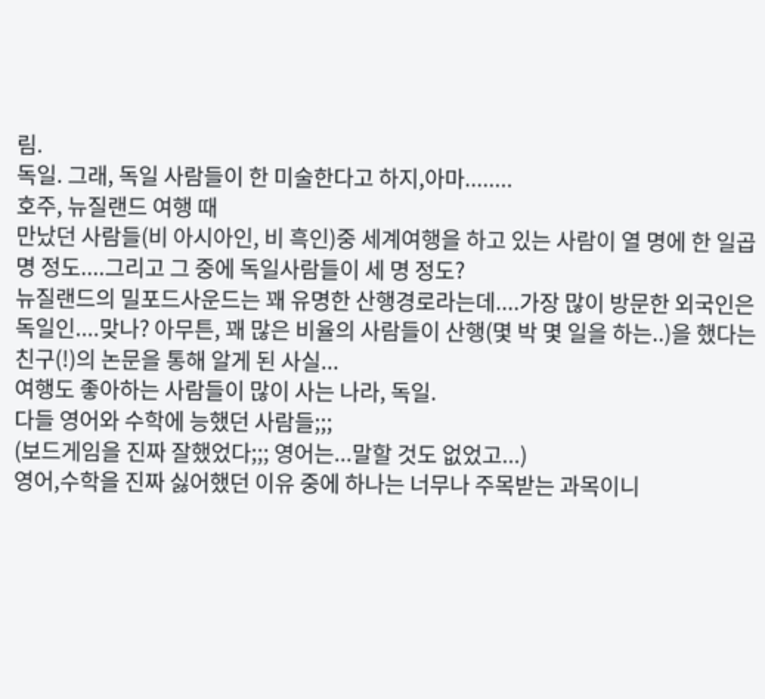림.
독일. 그래, 독일 사람들이 한 미술한다고 하지,아마........
호주, 뉴질랜드 여행 때
만났던 사람들(비 아시아인, 비 흑인)중 세계여행을 하고 있는 사람이 열 명에 한 일곱 명 정도....그리고 그 중에 독일사람들이 세 명 정도?
뉴질랜드의 밀포드사운드는 꽤 유명한 산행경로라는데....가장 많이 방문한 외국인은 독일인....맞나? 아무튼, 꽤 많은 비율의 사람들이 산행(몇 박 몇 일을 하는..)을 했다는 친구(!)의 논문을 통해 알게 된 사실...
여행도 좋아하는 사람들이 많이 사는 나라, 독일.
다들 영어와 수학에 능했던 사람들;;;
(보드게임을 진짜 잘했었다;;; 영어는...말할 것도 없었고...)
영어,수학을 진짜 싫어했던 이유 중에 하나는 너무나 주목받는 과목이니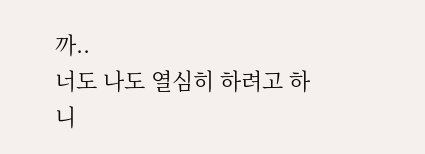까..
너도 나도 열심히 하려고 하니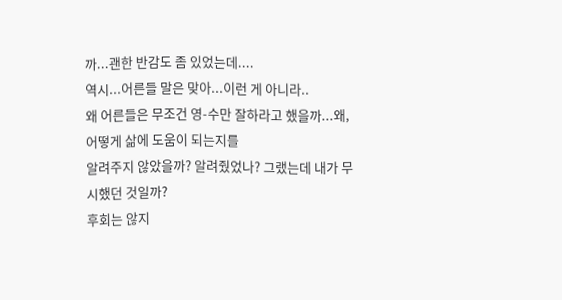까...괜한 반감도 좀 있었는데....
역시...어른들 말은 맞아...이런 게 아니라..
왜 어른들은 무조건 영-수만 잘하라고 했을까...왜, 어떻게 삶에 도움이 되는지를
알려주지 않았을까? 알려줬었나? 그랬는데 내가 무시했던 것일까?
후회는 않지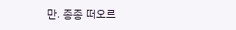만. 종종 떠오르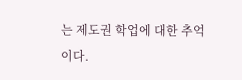는 제도권 학업에 대한 추억이다.